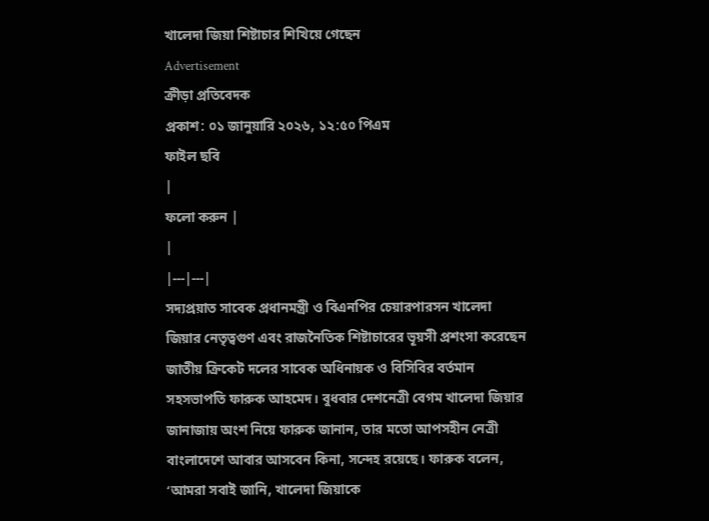খালেদা জিয়া শিষ্টাচার শিখিয়ে গেছেন
Advertisement
ক্রীড়া প্রতিবেদক
প্রকাশ: ০১ জানুয়ারি ২০২৬, ১২:৫০ পিএম
ফাইল ছবি
|
ফলো করুন |
|
|---|---|
সদ্যপ্রয়াত সাবেক প্রধানমন্ত্রী ও বিএনপির চেয়ারপারসন খালেদা জিয়ার নেতৃত্বগুণ এবং রাজনৈতিক শিষ্টাচারের ভূয়সী প্রশংসা করেছেন জাতীয় ক্রিকেট দলের সাবেক অধিনায়ক ও বিসিবির বর্তমান সহসভাপতি ফারুক আহমেদ। বুধবার দেশনেত্রী বেগম খালেদা জিয়ার জানাজায় অংশ নিয়ে ফারুক জানান, তার মতো আপসহীন নেত্রী বাংলাদেশে আবার আসবেন কিনা, সন্দেহ রয়েছে। ফারুক বলেন, ‘আমরা সবাই জানি, খালেদা জিয়াকে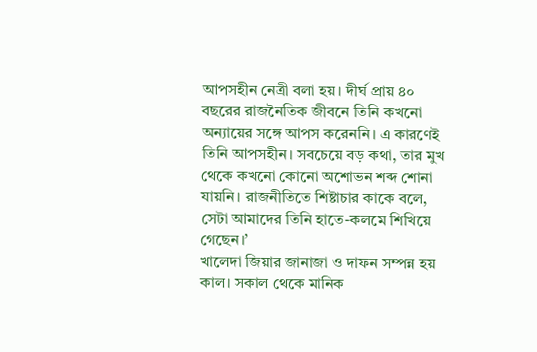আপসহীন নেত্রী বলা হয়। দীর্ঘ প্রায় ৪০ বছরের রাজনৈতিক জীবনে তিনি কখনো অন্যায়ের সঙ্গে আপস করেননি। এ কারণেই তিনি আপসহীন। সবচেয়ে বড় কথা, তার মুখ থেকে কখনো কোনো অশোভন শব্দ শোনা যায়নি। রাজনীতিতে শিষ্টাচার কাকে বলে, সেটা আমাদের তিনি হাতে-কলমে শিখিয়ে গেছেন।’
খালেদা জিয়ার জানাজা ও দাফন সম্পন্ন হয় কাল। সকাল থেকে মানিক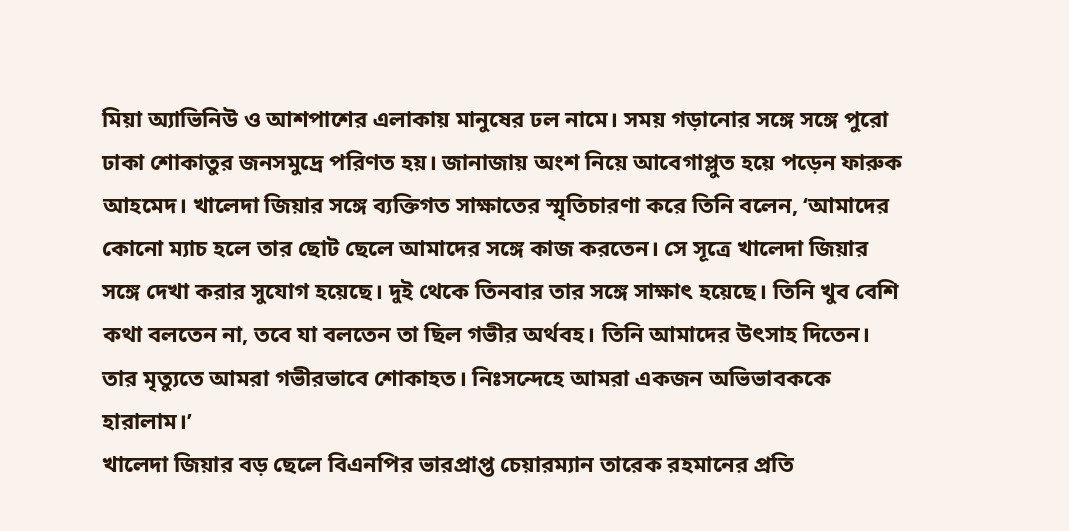মিয়া অ্যাভিনিউ ও আশপাশের এলাকায় মানুষের ঢল নামে। সময় গড়ানোর সঙ্গে সঙ্গে পুরো ঢাকা শোকাতুর জনসমুদ্রে পরিণত হয়। জানাজায় অংশ নিয়ে আবেগাপ্লুত হয়ে পড়েন ফারুক আহমেদ। খালেদা জিয়ার সঙ্গে ব্যক্তিগত সাক্ষাতের স্মৃতিচারণা করে তিনি বলেন, ‘আমাদের কোনো ম্যাচ হলে তার ছোট ছেলে আমাদের সঙ্গে কাজ করতেন। সে সূত্রে খালেদা জিয়ার সঙ্গে দেখা করার সুযোগ হয়েছে। দুই থেকে তিনবার তার সঙ্গে সাক্ষাৎ হয়েছে। তিনি খুব বেশি কথা বলতেন না, তবে যা বলতেন তা ছিল গভীর অর্থবহ। তিনি আমাদের উৎসাহ দিতেন। তার মৃত্যুতে আমরা গভীরভাবে শোকাহত। নিঃসন্দেহে আমরা একজন অভিভাবককে হারালাম।’
খালেদা জিয়ার বড় ছেলে বিএনপির ভারপ্রাপ্ত চেয়ারম্যান তারেক রহমানের প্রতি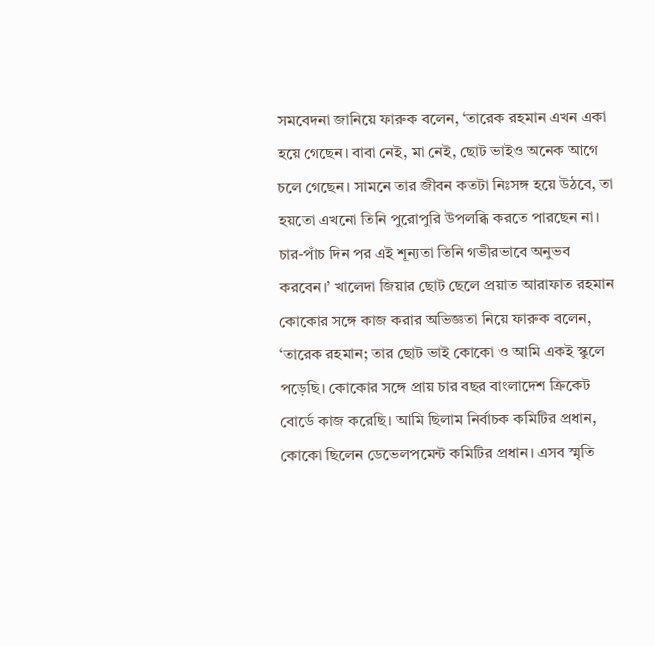সমবেদনা জানিয়ে ফারুক বলেন, ‘তারেক রহমান এখন একা হয়ে গেছেন। বাবা নেই, মা নেই, ছোট ভাইও অনেক আগে চলে গেছেন। সামনে তার জীবন কতটা নিঃসঙ্গ হয়ে উঠবে, তা হয়তো এখনো তিনি পুরোপুরি উপলব্ধি করতে পারছেন না। চার-পাঁচ দিন পর এই শূন্যতা তিনি গভীরভাবে অনুভব করবেন।’ খালেদা জিয়ার ছোট ছেলে প্রয়াত আরাফাত রহমান কোকোর সঙ্গে কাজ করার অভিজ্ঞতা নিয়ে ফারুক বলেন, ‘তারেক রহমান; তার ছোট ভাই কোকো ও আমি একই স্কুলে পড়েছি। কোকোর সঙ্গে প্রায় চার বছর বাংলাদেশ ক্রিকেট বোর্ডে কাজ করেছি। আমি ছিলাম নির্বাচক কমিটির প্রধান, কোকো ছিলেন ডেভেলপমেন্ট কমিটির প্রধান। এসব স্মৃতি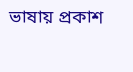ভাষায় প্রকাশ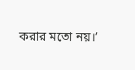করার মতো নয়।’